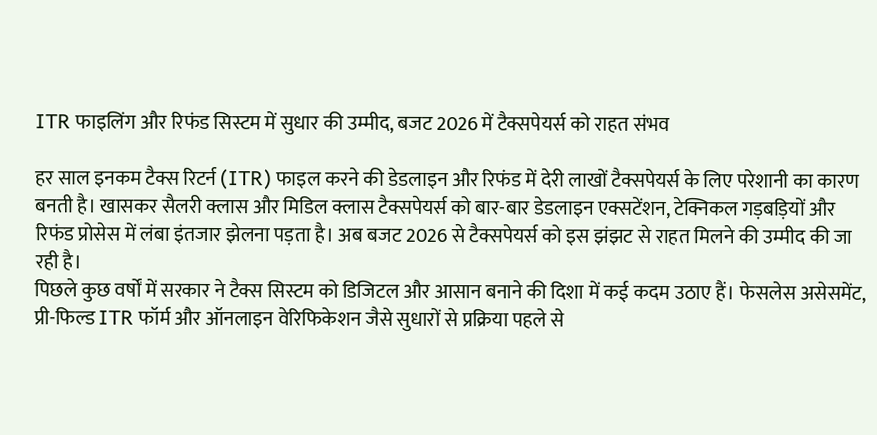ITR फाइलिंग और रिफंड सिस्टम में सुधार की उम्मीद, बजट 2026 में टैक्सपेयर्स को राहत संभव

हर साल इनकम टैक्स रिटर्न (ITR) फाइल करने की डेडलाइन और रिफंड में देरी लाखों टैक्सपेयर्स के लिए परेशानी का कारण बनती है। खासकर सैलरी क्लास और मिडिल क्लास टैक्सपेयर्स को बार-बार डेडलाइन एक्सटेंशन, टेक्निकल गड़बड़ियों और रिफंड प्रोसेस में लंबा इंतजार झेलना पड़ता है। अब बजट 2026 से टैक्सपेयर्स को इस झंझट से राहत मिलने की उम्मीद की जा रही है।
पिछले कुछ वर्षों में सरकार ने टैक्स सिस्टम को डिजिटल और आसान बनाने की दिशा में कई कदम उठाए हैं। फेसलेस असेसमेंट, प्री-फिल्ड ITR फॉर्म और ऑनलाइन वेरिफिकेशन जैसे सुधारों से प्रक्रिया पहले से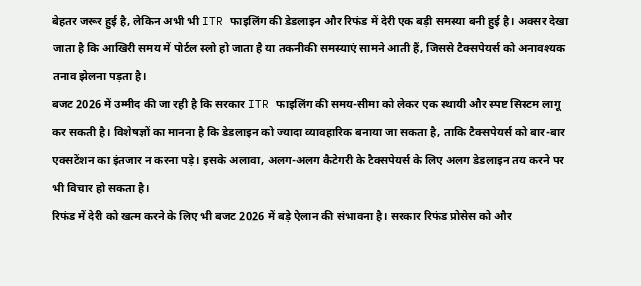बेहतर जरूर हुई है, लेकिन अभी भी ITR फाइलिंग की डेडलाइन और रिफंड में देरी एक बड़ी समस्या बनी हुई है। अक्सर देखा जाता है कि आखिरी समय में पोर्टल स्लो हो जाता है या तकनीकी समस्याएं सामने आती हैं, जिससे टैक्सपेयर्स को अनावश्यक तनाव झेलना पड़ता है।
बजट 2026 में उम्मीद की जा रही है कि सरकार ITR फाइलिंग की समय-सीमा को लेकर एक स्थायी और स्पष्ट सिस्टम लागू कर सकती है। विशेषज्ञों का मानना है कि डेडलाइन को ज्यादा व्यावहारिक बनाया जा सकता है, ताकि टैक्सपेयर्स को बार-बार एक्सटेंशन का इंतजार न करना पड़े। इसके अलावा, अलग-अलग कैटेगरी के टैक्सपेयर्स के लिए अलग डेडलाइन तय करने पर भी विचार हो सकता है।
रिफंड में देरी को खत्म करने के लिए भी बजट 2026 में बड़े ऐलान की संभावना है। सरकार रिफंड प्रोसेस को और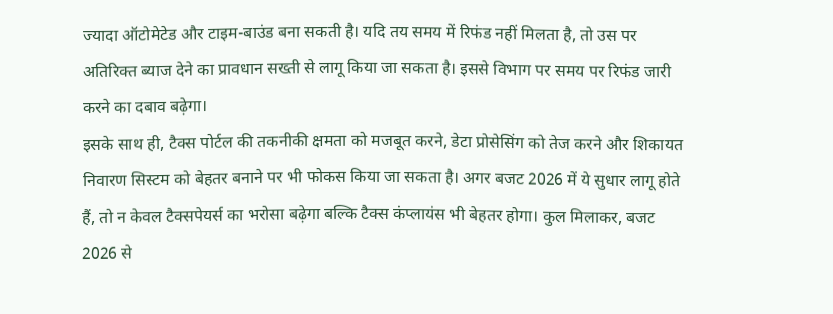ज्यादा ऑटोमेटेड और टाइम-बाउंड बना सकती है। यदि तय समय में रिफंड नहीं मिलता है, तो उस पर अतिरिक्त ब्याज देने का प्रावधान सख्ती से लागू किया जा सकता है। इससे विभाग पर समय पर रिफंड जारी करने का दबाव बढ़ेगा।
इसके साथ ही, टैक्स पोर्टल की तकनीकी क्षमता को मजबूत करने, डेटा प्रोसेसिंग को तेज करने और शिकायत निवारण सिस्टम को बेहतर बनाने पर भी फोकस किया जा सकता है। अगर बजट 2026 में ये सुधार लागू होते हैं, तो न केवल टैक्सपेयर्स का भरोसा बढ़ेगा बल्कि टैक्स कंप्लायंस भी बेहतर होगा। कुल मिलाकर, बजट 2026 से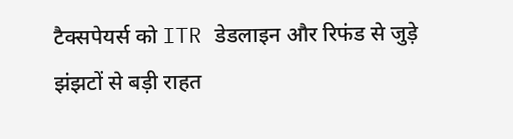टैक्सपेयर्स को ITR डेडलाइन और रिफंड से जुड़े झंझटों से बड़ी राहत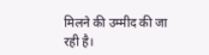मिलने की उम्मीद की जा रही है।